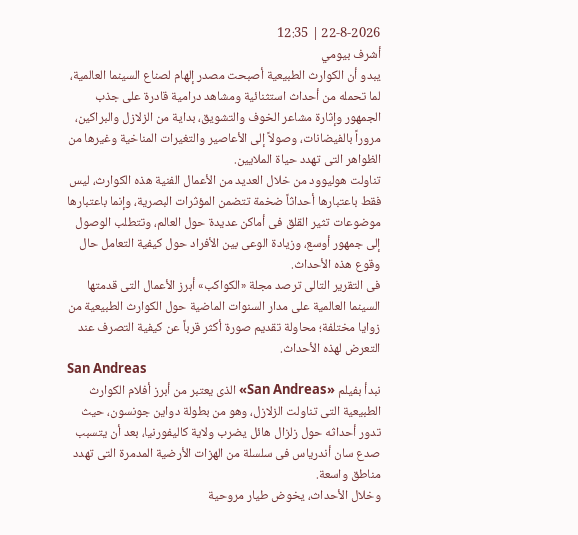22-8-2026 | 12:35
أشرف بيومي
يبدو أن الكوارث الطبيعية أصبحت مصدر إلهام لصناع السينما العالمية، لما تحمله من أحداث استثنائية ومشاهد درامية قادرة على جذب الجمهور وإثارة مشاعر الخوف والتشويق، بداية من الزلازل والبراكين، مروراً بالفيضانات، وصولاً إلى الأعاصير والتغيرات المناخية وغيرها من الظواهر التى تهدد حياة الملايين.
تناولت هوليوود من خلال العديد من الأعمال الفنية هذه الكوارث، ليس فقط باعتبارها أحداثاً ضخمة تتضمن المؤثرات البصرية، وإنما باعتبارها موضوعات تثير القلق فى أماكن عديدة حول العالم، وتتطلب الوصول إلى جمهور أوسع، وزيادة الوعى بين الأفراد حول كيفية التعامل حال وقوع هذه الأحداث.
فى التقرير التالى ترصد مجلة «الكواكب» أبرز الأعمال التى قدمتها السينما العالمية على مدار السنوات الماضية حول الكوارث الطبيعية من زوايا مختلفة؛ محاولة تقديم صورة أكثر قرباً عن كيفية التصرف عند التعرض لهذه الأحداث.
San Andreas
نبدأ بفيلم «San Andreas» الذى يعتبر من أبرز أفلام الكوارث الطبيعية التى تناولت الزلازل، وهو من بطولة دواين جونسون، حيث تدور أحداثه حول زلزال هائل يضرب ولاية كاليفورنيا، بعد أن يتسبب صدع سان أندرياس فى سلسلة من الهزات الأرضية المدمرة التى تهدد مناطق واسعة.
وخلال الأحداث، يخوض طيار مروحية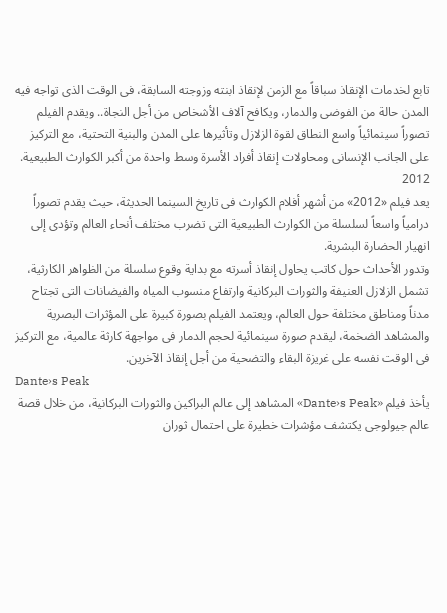تابع لخدمات الإنقاذ سباقاً مع الزمن لإنقاذ ابنته وزوجته السابقة، فى الوقت الذى تواجه فيه المدن حالة من الفوضى والدمار، ويكافح آلاف الأشخاص من أجل النجاة.. ويقدم الفيلم تصوراً سينمائياً واسع النطاق لقوة الزلازل وتأثيرها على المدن والبنية التحتية، مع التركيز على الجانب الإنسانى ومحاولات إنقاذ أفراد الأسرة وسط واحدة من أكبر الكوارث الطبيعية.
2012
يعد فيلم «2012» من أشهر أفلام الكوارث فى تاريخ السينما الحديثة، حيث يقدم تصوراً درامياً واسعاً لسلسلة من الكوارث الطبيعية التى تضرب مختلف أنحاء العالم وتؤدى إلى انهيار الحضارة البشرية.
وتدور الأحداث حول كاتب يحاول إنقاذ أسرته مع بداية وقوع سلسلة من الظواهر الكارثية، تشمل الزلازل العنيفة والثورات البركانية وارتفاع منسوب المياه والفيضانات التى تجتاح مدناً ومناطق مختلفة حول العالم، ويعتمد الفيلم بصورة كبيرة على المؤثرات البصرية والمشاهد الضخمة، ليقدم صورة سينمائية لحجم الدمار فى مواجهة كارثة عالمية، مع التركيز فى الوقت نفسه على غريزة البقاء والتضحية من أجل إنقاذ الآخرين.
Dante›s Peak
يأخذ فيلم «Dante›s Peak» المشاهد إلى عالم البراكين والثورات البركانية، من خلال قصة عالم جيولوجى يكتشف مؤشرات خطيرة على احتمال ثوران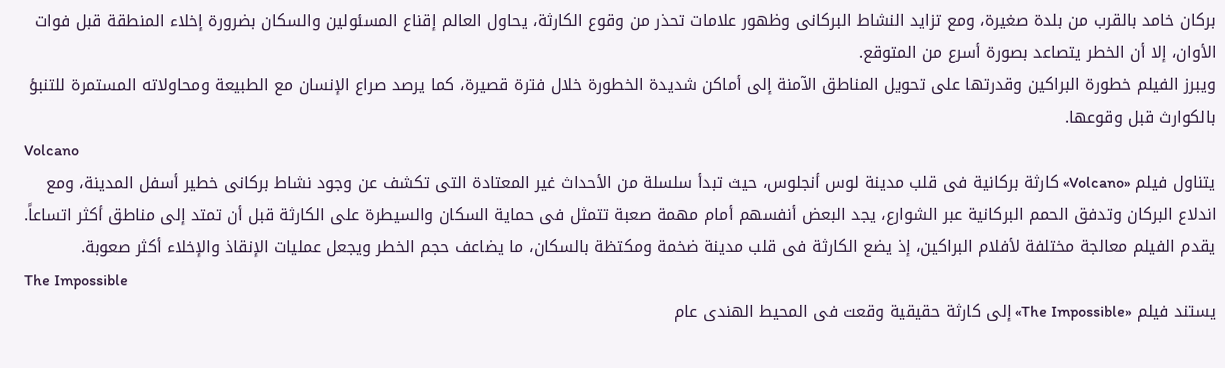بركان خامد بالقرب من بلدة صغيرة، ومع تزايد النشاط البركانى وظهور علامات تحذر من وقوع الكارثة، يحاول العالم إقناع المسئولين والسكان بضرورة إخلاء المنطقة قبل فوات الأوان، إلا أن الخطر يتصاعد بصورة أسرع من المتوقع.
ويبرز الفيلم خطورة البراكين وقدرتها على تحويل المناطق الآمنة إلى أماكن شديدة الخطورة خلال فترة قصيرة، كما يرصد صراع الإنسان مع الطبيعة ومحاولاته المستمرة للتنبؤ بالكوارث قبل وقوعها.
Volcano
يتناول فيلم «Volcano» كارثة بركانية فى قلب مدينة لوس أنجلوس، حيث تبدأ سلسلة من الأحداث غير المعتادة التى تكشف عن وجود نشاط بركانى خطير أسفل المدينة، ومع اندلاع البركان وتدفق الحمم البركانية عبر الشوارع، يجد البعض أنفسهم أمام مهمة صعبة تتمثل فى حماية السكان والسيطرة على الكارثة قبل أن تمتد إلى مناطق أكثر اتساعاً.
يقدم الفيلم معالجة مختلفة لأفلام البراكين، إذ يضع الكارثة فى قلب مدينة ضخمة ومكتظة بالسكان، ما يضاعف حجم الخطر ويجعل عمليات الإنقاذ والإخلاء أكثر صعوبة.
The Impossible
يستند فيلم «The Impossible» إلى كارثة حقيقية وقعت فى المحيط الهندى عام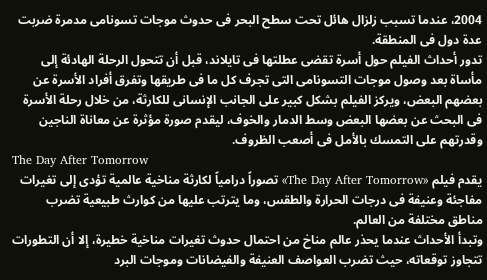2004، عندما تسبب زلزال هائل تحت سطح البحر فى حدوث موجات تسونامى مدمرة ضربت عدة دول فى المنطقة.
تدور أحداث الفيلم حول أسرة تقضى عطلتها فى تايلاند، قبل أن تتحول الرحلة الهادئة إلى مأساة بعد وصول موجات التسونامى التى تجرف كل ما فى طريقها وتفرق أفراد الأسرة عن بعضهم البعض، ويركز الفيلم بشكل كبير على الجانب الإنسانى للكارثة، من خلال رحلة الأسرة فى البحث عن بعضها البعض وسط الدمار والخوف، ليقدم صورة مؤثرة عن معاناة الناجين وقدرتهم على التمسك بالأمل فى أصعب الظروف.
The Day After Tomorrow
يقدم فيلم «The Day After Tomorrow» تصوراً درامياً لكارثة مناخية عالمية تؤدى إلى تغيرات مفاجئة وعنيفة فى درجات الحرارة والطقس، وما يترتب عليها من كوارث طبيعية تضرب مناطق مختلفة من العالم.
وتبدأ الأحداث عندما يحذر عالم مناخ من احتمال حدوث تغيرات مناخية خطيرة، إلا أن التطورات تتجاوز توقعاته، حيث تضرب العواصف العنيفة والفيضانات وموجات البرد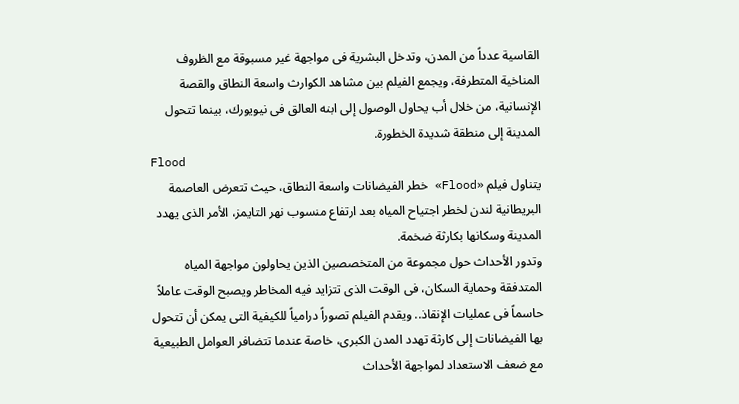القاسية عدداً من المدن، وتدخل البشرية فى مواجهة غير مسبوقة مع الظروف المناخية المتطرفة، ويجمع الفيلم بين مشاهد الكوارث واسعة النطاق والقصة الإنسانية، من خلال أب يحاول الوصول إلى ابنه العالق فى نيويورك، بينما تتحول المدينة إلى منطقة شديدة الخطورة.
Flood
يتناول فيلم «Flood» خطر الفيضانات واسعة النطاق، حيث تتعرض العاصمة البريطانية لندن لخطر اجتياح المياه بعد ارتفاع منسوب نهر التايمز، الأمر الذى يهدد المدينة وسكانها بكارثة ضخمة.
وتدور الأحداث حول مجموعة من المتخصصين الذين يحاولون مواجهة المياه المتدفقة وحماية السكان، فى الوقت الذى تتزايد فيه المخاطر ويصبح الوقت عاملاً حاسماً فى عمليات الإنقاذ.. ويقدم الفيلم تصوراً درامياً للكيفية التى يمكن أن تتحول بها الفيضانات إلى كارثة تهدد المدن الكبرى، خاصة عندما تتضافر العوامل الطبيعية مع ضعف الاستعداد لمواجهة الأحداث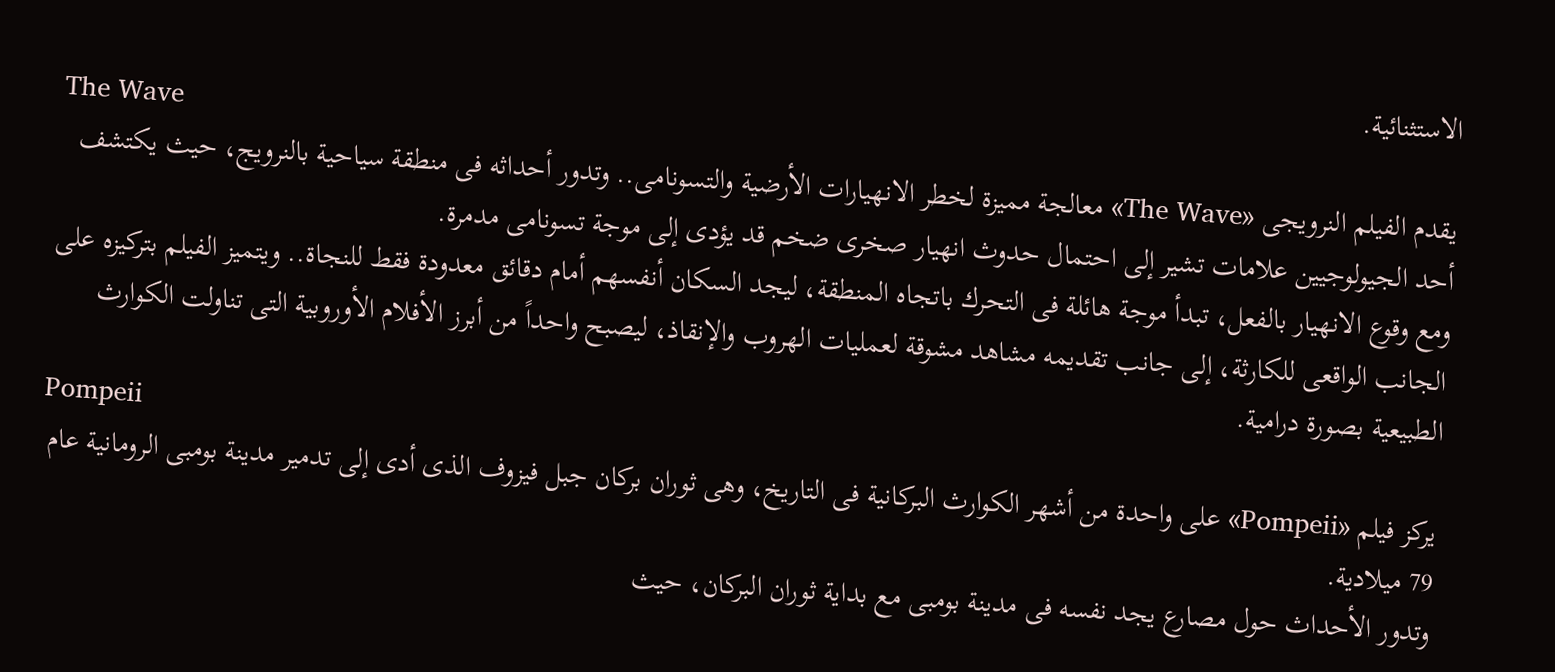الاستثنائية.
The Wave
يقدم الفيلم النرويجى «The Wave» معالجة مميزة لخطر الانهيارات الأرضية والتسونامى.. وتدور أحداثه فى منطقة سياحية بالنرويج، حيث يكتشف أحد الجيولوجيين علامات تشير إلى احتمال حدوث انهيار صخرى ضخم قد يؤدى إلى موجة تسونامى مدمرة.
ومع وقوع الانهيار بالفعل، تبدأ موجة هائلة فى التحرك باتجاه المنطقة، ليجد السكان أنفسهم أمام دقائق معدودة فقط للنجاة.. ويتميز الفيلم بتركيزه على الجانب الواقعى للكارثة، إلى جانب تقديمه مشاهد مشوقة لعمليات الهروب والإنقاذ، ليصبح واحداً من أبرز الأفلام الأوروبية التى تناولت الكوارث الطبيعية بصورة درامية.
Pompeii
يركز فيلم «Pompeii» على واحدة من أشهر الكوارث البركانية فى التاريخ، وهى ثوران بركان جبل فيزوف الذى أدى إلى تدمير مدينة بومبى الرومانية عام 79 ميلادية.
وتدور الأحداث حول مصارع يجد نفسه فى مدينة بومبى مع بداية ثوران البركان، حيث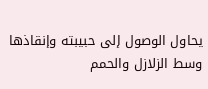يحاول الوصول إلى حبيبته وإنقاذها وسط الزلازل والحمم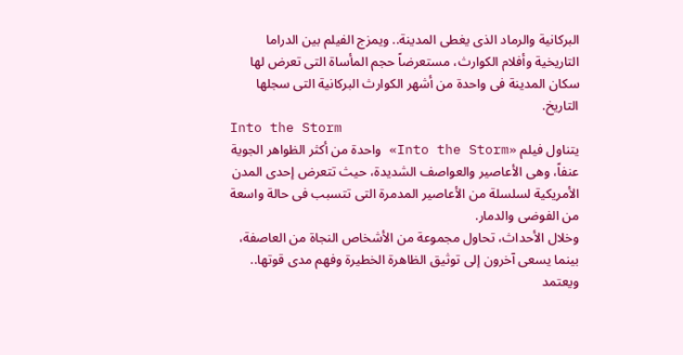البركانية والرماد الذى يغطى المدينة.. ويمزج الفيلم بين الدراما التاريخية وأفلام الكوارث، مستعرضاً حجم المأساة التى تعرض لها سكان المدينة فى واحدة من أشهر الكوارث البركانية التى سجلها التاريخ.
Into the Storm
يتناول فيلم «Into the Storm» واحدة من أكثر الظواهر الجوية عنفاً، وهى الأعاصير والعواصف الشديدة، حيث تتعرض إحدى المدن الأمريكية لسلسلة من الأعاصير المدمرة التى تتسبب فى حالة واسعة من الفوضى والدمار.
وخلال الأحداث، تحاول مجموعة من الأشخاص النجاة من العاصفة، بينما يسعى آخرون إلى توثيق الظاهرة الخطيرة وفهم مدى قوتها.. ويعتمد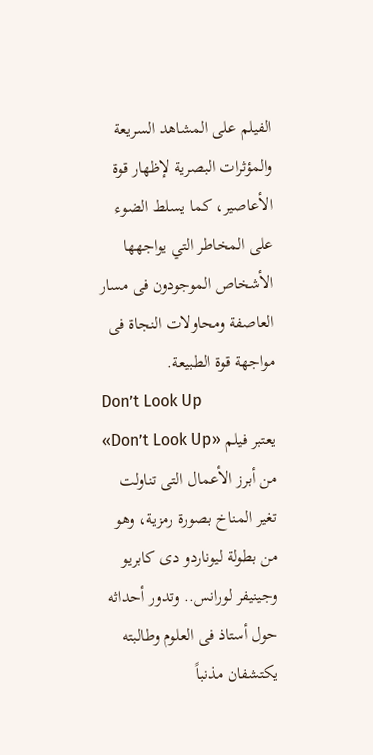الفيلم على المشاهد السريعة والمؤثرات البصرية لإظهار قوة الأعاصير، كما يسلط الضوء على المخاطر التي يواجهها الأشخاص الموجودون فى مسار العاصفة ومحاولات النجاة فى مواجهة قوة الطبيعة.
Don’t Look Up
يعتبر فيلم «Don’t Look Up» من أبرز الأعمال التى تناولت تغير المناخ بصورة رمزية، وهو من بطولة ليوناردو دى كابريو وجينيفر لورانس.. وتدور أحداثه حول أستاذ فى العلوم وطالبته يكتشفان مذنباً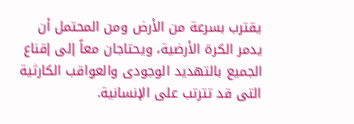يقترب بسرعة من الأرض ومن المحتمل أن يدمر الكرة الأرضية، ويحتاجان معاً إلى إقناع الجميع بالتهديد الوجودى والعواقب الكارثية التى قد تترتب على الإنسانية.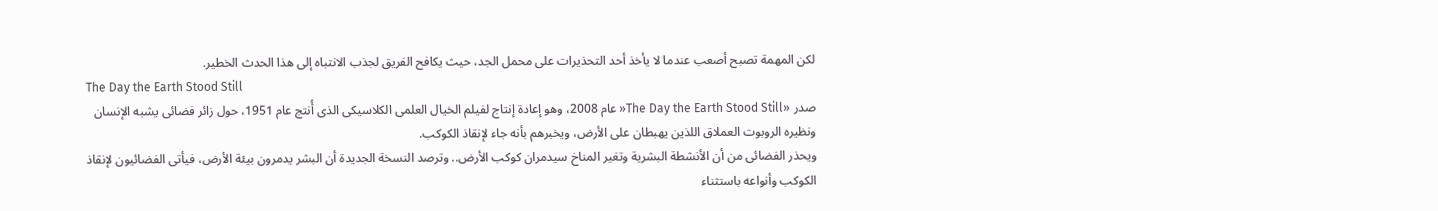لكن المهمة تصبح أصعب عندما لا يأخذ أحد التحذيرات على محمل الجد، حيث يكافح الفريق لجذب الانتباه إلى هذا الحدث الخطير.
The Day the Earth Stood Still
صدر «The Day the Earth Stood Still« عام 2008، وهو إعادة إنتاج لفيلم الخيال العلمى الكلاسيكى الذى أُنتج عام 1951، حول زائر فضائى يشبه الإنسان ونظيره الروبوت العملاق اللذين يهبطان على الأرض، ويخبرهم بأنه جاء لإنقاذ الكوكب.
ويحذر الفضائى من أن الأنشطة البشرية وتغير المناخ سيدمران كوكب الأرض.. وترصد النسخة الجديدة أن البشر يدمرون بيئة الأرض، فيأتى الفضائيون لإنقاذ الكوكب وأنواعه باستثناء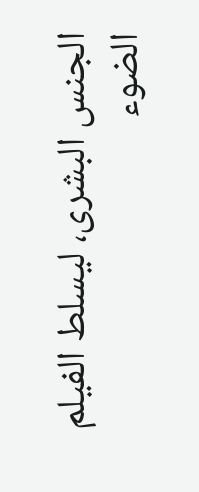الجنس البشرى، ليسلط الفيلم الضوء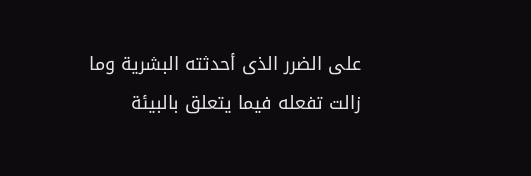على الضرر الذى أحدثته البشرية وما زالت تفعله فيما يتعلق بالبيئة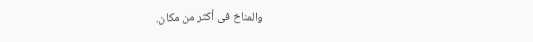والمناخ فى أكثر من مكان.